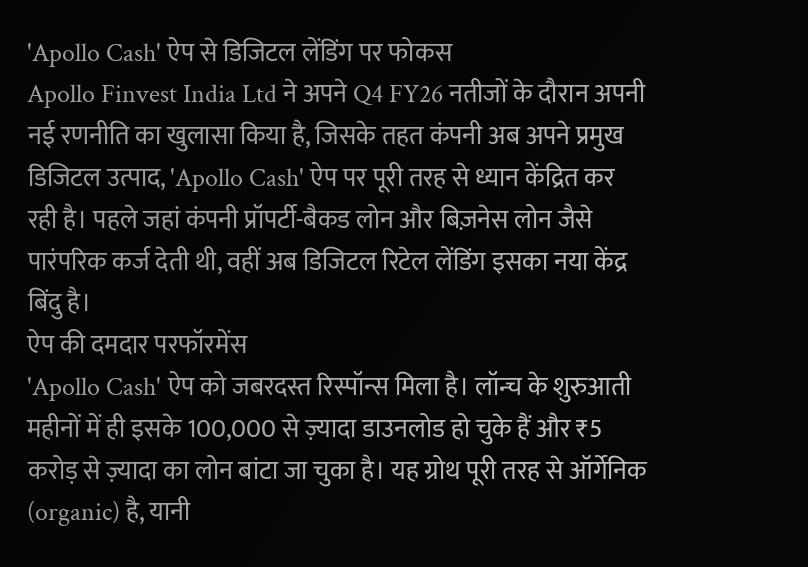'Apollo Cash' ऐप से डिजिटल लेंडिंग पर फोकस
Apollo Finvest India Ltd ने अपने Q4 FY26 नतीजों के दौरान अपनी नई रणनीति का खुलासा किया है, जिसके तहत कंपनी अब अपने प्रमुख डिजिटल उत्पाद, 'Apollo Cash' ऐप पर पूरी तरह से ध्यान केंद्रित कर रही है। पहले जहां कंपनी प्रॉपर्टी-बैकड लोन और बिज़नेस लोन जैसे पारंपरिक कर्ज देती थी, वहीं अब डिजिटल रिटेल लेंडिंग इसका नया केंद्र बिंदु है।
ऐप की दमदार परफॉरमेंस
'Apollo Cash' ऐप को जबरदस्त रिस्पॉन्स मिला है। लॉन्च के शुरुआती महीनों में ही इसके 100,000 से ज़्यादा डाउनलोड हो चुके हैं और ₹5 करोड़ से ज़्यादा का लोन बांटा जा चुका है। यह ग्रोथ पूरी तरह से ऑर्गेनिक (organic) है, यानी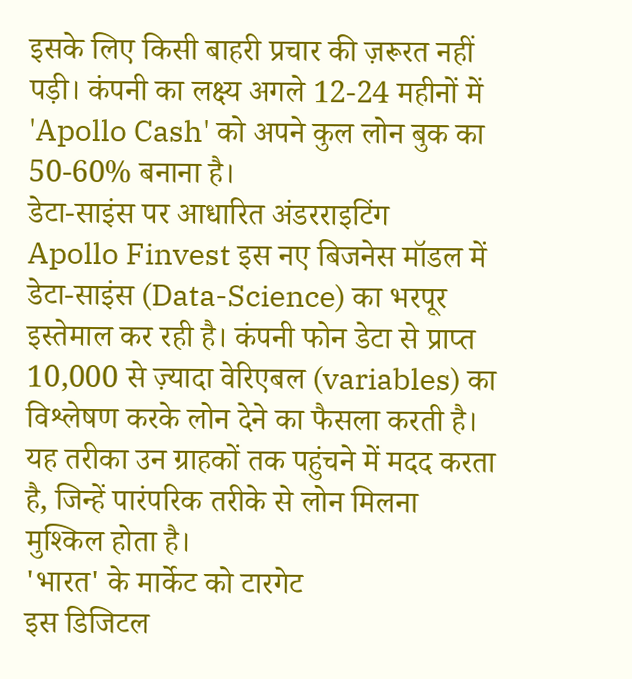इसके लिए किसी बाहरी प्रचार की ज़रूरत नहीं पड़ी। कंपनी का लक्ष्य अगले 12-24 महीनों में 'Apollo Cash' को अपने कुल लोन बुक का 50-60% बनाना है।
डेटा-साइंस पर आधारित अंडरराइटिंग
Apollo Finvest इस नए बिजनेस मॉडल में डेटा-साइंस (Data-Science) का भरपूर इस्तेमाल कर रही है। कंपनी फोन डेटा से प्राप्त 10,000 से ज़्यादा वेरिएबल (variables) का विश्लेषण करके लोन देने का फैसला करती है। यह तरीका उन ग्राहकों तक पहुंचने में मदद करता है, जिन्हें पारंपरिक तरीके से लोन मिलना मुश्किल होता है।
'भारत' के मार्केट को टारगेट
इस डिजिटल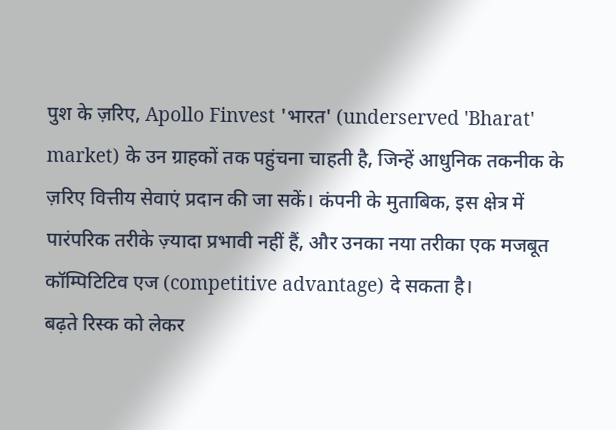पुश के ज़रिए, Apollo Finvest 'भारत' (underserved 'Bharat' market) के उन ग्राहकों तक पहुंचना चाहती है, जिन्हें आधुनिक तकनीक के ज़रिए वित्तीय सेवाएं प्रदान की जा सकें। कंपनी के मुताबिक, इस क्षेत्र में पारंपरिक तरीके ज़्यादा प्रभावी नहीं हैं, और उनका नया तरीका एक मजबूत कॉम्पिटिटिव एज (competitive advantage) दे सकता है।
बढ़ते रिस्क को लेकर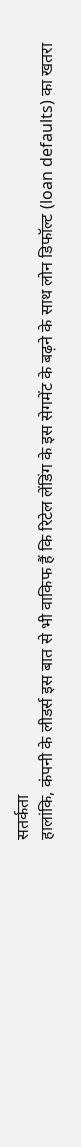सतर्कता
हालांकि, कंपनी के लीडर्स इस बात से भी वाकिफ हैं कि रिटेल लेंडिंग के इस सेगमेंट के बढ़ने के साथ लोन डिफॉल्ट (loan defaults) का खतरा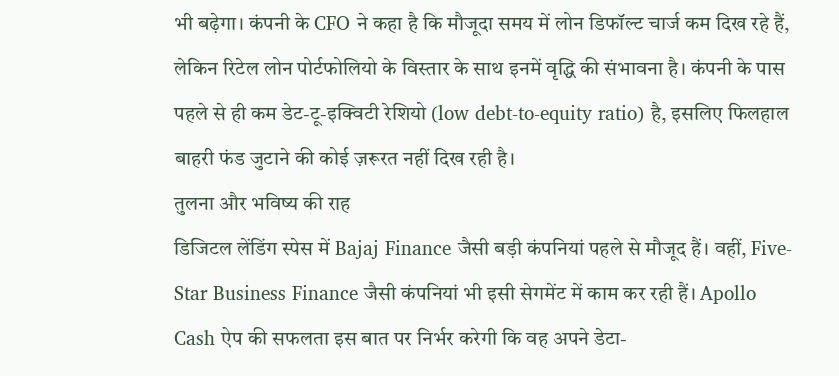भी बढ़ेगा। कंपनी के CFO ने कहा है कि मौजूदा समय में लोन डिफॉल्ट चार्ज कम दिख रहे हैं, लेकिन रिटेल लोन पोर्टफोलियो के विस्तार के साथ इनमें वृद्धि की संभावना है। कंपनी के पास पहले से ही कम डेट-टू-इक्विटी रेशियो (low debt-to-equity ratio) है, इसलिए फिलहाल बाहरी फंड जुटाने की कोई ज़रूरत नहीं दिख रही है।
तुलना और भविष्य की राह
डिजिटल लेंडिंग स्पेस में Bajaj Finance जैसी बड़ी कंपनियां पहले से मौजूद हैं। वहीं, Five-Star Business Finance जैसी कंपनियां भी इसी सेगमेंट में काम कर रही हैं। Apollo Cash ऐप की सफलता इस बात पर निर्भर करेगी कि वह अपने डेटा-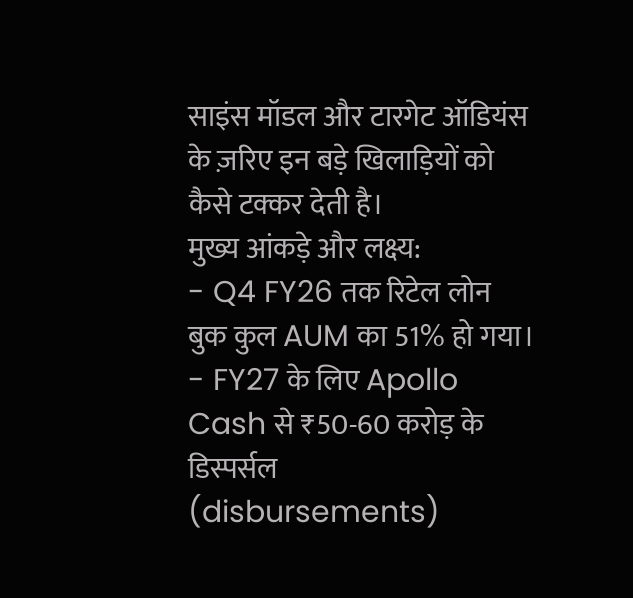साइंस मॉडल और टारगेट ऑडियंस के ज़रिए इन बड़े खिलाड़ियों को कैसे टक्कर देती है।
मुख्य आंकड़े और लक्ष्य:
- Q4 FY26 तक रिटेल लोन बुक कुल AUM का 51% हो गया।
- FY27 के लिए Apollo Cash से ₹50-60 करोड़ के डिस्पर्सल (disbursements)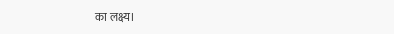का लक्ष्य।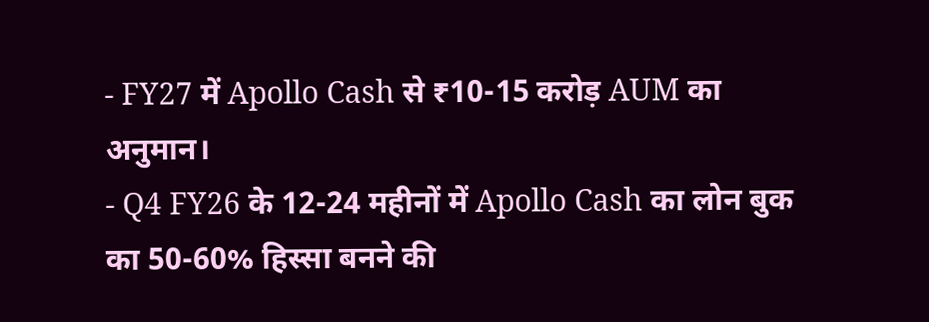- FY27 में Apollo Cash से ₹10-15 करोड़ AUM का अनुमान।
- Q4 FY26 के 12-24 महीनों में Apollo Cash का लोन बुक का 50-60% हिस्सा बनने की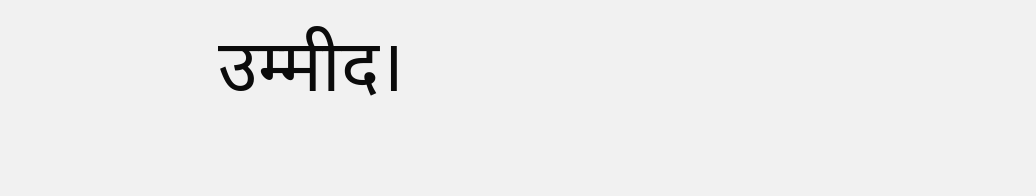उम्मीद।